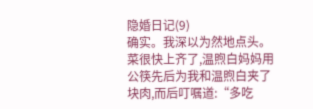隐婚日记(9)
确实。我深以为然地点头。
菜很快上齐了,温煦白妈妈用公筷先后为我和温煦白夹了块肉,而后叮嘱道:“多吃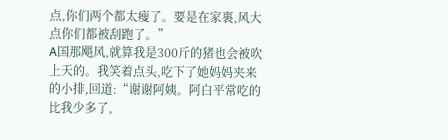点,你们两个都太瘦了。要是在家裏,风大点你们都被刮跑了。”
A国那飓风,就算我是300斤的猪也会被吹上天的。我笑着点头,吃下了她妈妈夹来的小排,回道:“谢谢阿姨。阿白平常吃的比我少多了,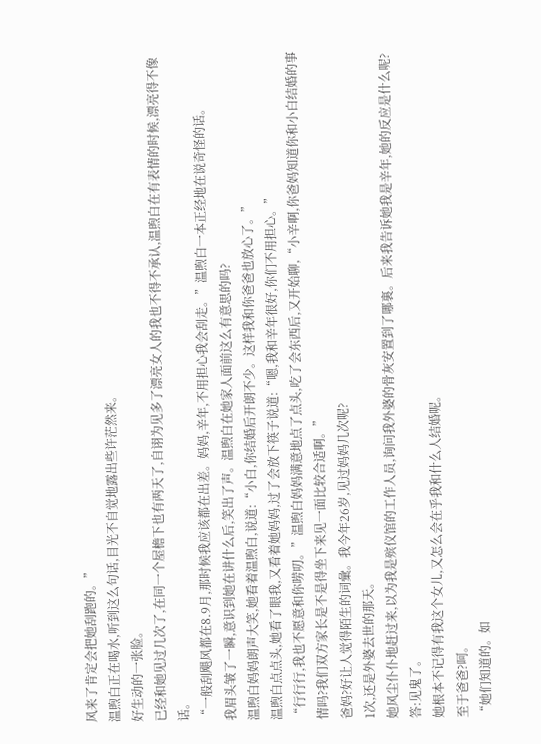风来了肯定会把她刮跑的。”
温煦白正在喝水,听到这么句话,目光不自觉地露出些许茫然来。
好生动的一张脸。
已经和她见过几次了,在同一个屋檐下也有两天了,自诩为见多了漂亮女人的我也不得不承认,温煦白在有表情的时候,漂亮得不像话。
“一般刮飓风都在8.9月,那时候我应该都在出差。妈妈,辛年,不用担心我会刮走。”温煦白一本正经地在说奇怪的话。
我眉头皱了一瞬,意识到她在讲什么后,笑出了声。温煦白在她家人面前这么有意思的吗?
温煦白妈妈朗声大笑,她看着温煦白,说道:“小白,你结婚后开朗不少。这样我和你爸爸也放心了。”
温煦白点点头,她看了眼我,又看着她妈妈,过了会放下筷子说道:“嗯,我和辛年很好,你们不用担心。”
“行行行,我也不愿意和你唠叨。”温煦白妈妈满意地点了点头,吃了会东西后,又开始聊,“小辛啊,你爸妈知道你和小白结婚的事情吗?我们双方家长是不是得坐下来见一面比较合适啊。”
爸妈?好让人觉得陌生的词彙。我今年26岁,见过妈妈几次呢?
1次,还是外婆去世的那天。
她风尘仆仆地赶过来,以为我是殡仪馆的工作人员,询问我外婆的骨灰安置到了哪裏。后来我告诉她我是辛年,她的反应是什么呢?
答:见鬼了。
她根本不记得有我这个女儿,又怎么会在乎我和什么人结婚呢。
至于爸爸?呵。
“她们知道的。如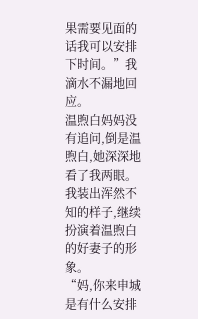果需要见面的话我可以安排下时间。”我滴水不漏地回应。
温煦白妈妈没有追问,倒是温煦白,她深深地看了我两眼。我装出浑然不知的样子,继续扮演着温煦白的好妻子的形象。
“妈,你来申城是有什么安排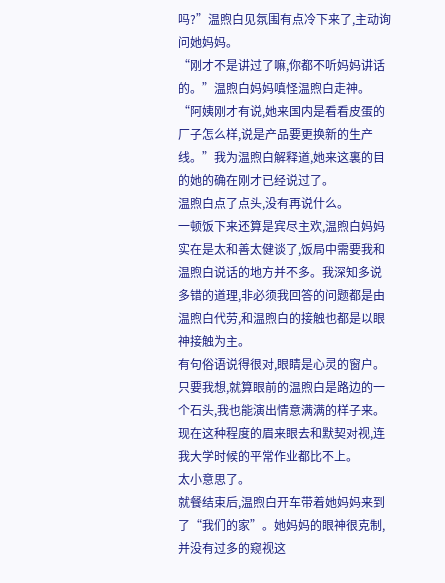吗?”温煦白见氛围有点冷下来了,主动询问她妈妈。
“刚才不是讲过了嘛,你都不听妈妈讲话的。”温煦白妈妈嗔怪温煦白走神。
“阿姨刚才有说,她来国内是看看皮蛋的厂子怎么样,说是产品要更换新的生产线。”我为温煦白解释道,她来这裏的目的她的确在刚才已经说过了。
温煦白点了点头,没有再说什么。
一顿饭下来还算是宾尽主欢,温煦白妈妈实在是太和善太健谈了,饭局中需要我和温煦白说话的地方并不多。我深知多说多错的道理,非必须我回答的问题都是由温煦白代劳,和温煦白的接触也都是以眼神接触为主。
有句俗语说得很对,眼睛是心灵的窗户。
只要我想,就算眼前的温煦白是路边的一个石头,我也能演出情意满满的样子来。现在这种程度的眉来眼去和默契对视,连我大学时候的平常作业都比不上。
太小意思了。
就餐结束后,温煦白开车带着她妈妈来到了“我们的家”。她妈妈的眼神很克制,并没有过多的窥视这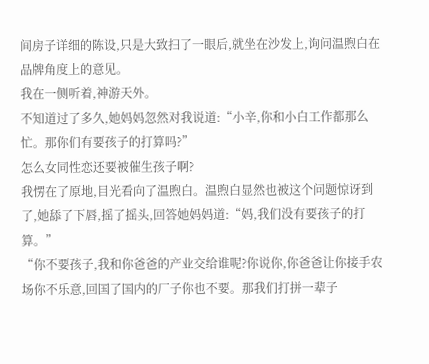间房子详细的陈设,只是大致扫了一眼后,就坐在沙发上,询问温煦白在品牌角度上的意见。
我在一侧听着,神游天外。
不知道过了多久,她妈妈忽然对我说道:“小辛,你和小白工作都那么忙。那你们有要孩子的打算吗?”
怎么女同性恋还要被催生孩子啊?
我愣在了原地,目光看向了温煦白。温煦白显然也被这个问题惊讶到了,她舔了下唇,摇了摇头,回答她妈妈道:“妈,我们没有要孩子的打算。”
“你不要孩子,我和你爸爸的产业交给谁呢?你说你,你爸爸让你接手农场你不乐意,回国了国内的厂子你也不要。那我们打拼一辈子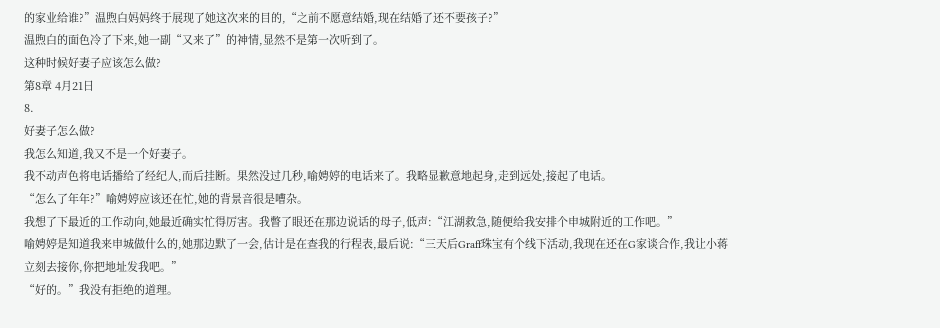的家业给谁?”温煦白妈妈终于展现了她这次来的目的,“之前不愿意结婚,现在结婚了还不要孩子?”
温煦白的面色冷了下来,她一副“又来了”的神情,显然不是第一次听到了。
这种时候好妻子应该怎么做?
第8章 4月21日
8.
好妻子怎么做?
我怎么知道,我又不是一个好妻子。
我不动声色将电话播给了经纪人,而后挂断。果然没过几秒,喻娉婷的电话来了。我略显歉意地起身,走到远处,接起了电话。
“怎么了年年?”喻娉婷应该还在忙,她的背景音很是嘈杂。
我想了下最近的工作动向,她最近确实忙得厉害。我瞥了眼还在那边说话的母子,低声:“江湖救急,随便给我安排个申城附近的工作吧。”
喻娉婷是知道我来申城做什么的,她那边默了一会,估计是在查我的行程表,最后说:“三天后Graff珠宝有个线下活动,我现在还在G家谈合作,我让小蒋立刻去接你,你把地址发我吧。”
“好的。”我没有拒绝的道理。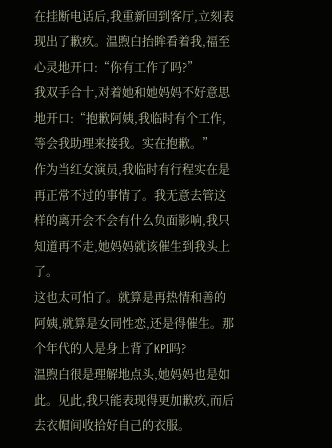在挂断电话后,我重新回到客厅,立刻表现出了歉疚。温煦白抬眸看着我,福至心灵地开口:“你有工作了吗?”
我双手合十,对着她和她妈妈不好意思地开口:“抱歉阿姨,我临时有个工作,等会我助理来接我。实在抱歉。”
作为当红女演员,我临时有行程实在是再正常不过的事情了。我无意去管这样的离开会不会有什么负面影响,我只知道再不走,她妈妈就该催生到我头上了。
这也太可怕了。就算是再热情和善的阿姨,就算是女同性恋,还是得催生。那个年代的人是身上背了KPI吗?
温煦白很是理解地点头,她妈妈也是如此。见此,我只能表现得更加歉疚,而后去衣帽间收拾好自己的衣服。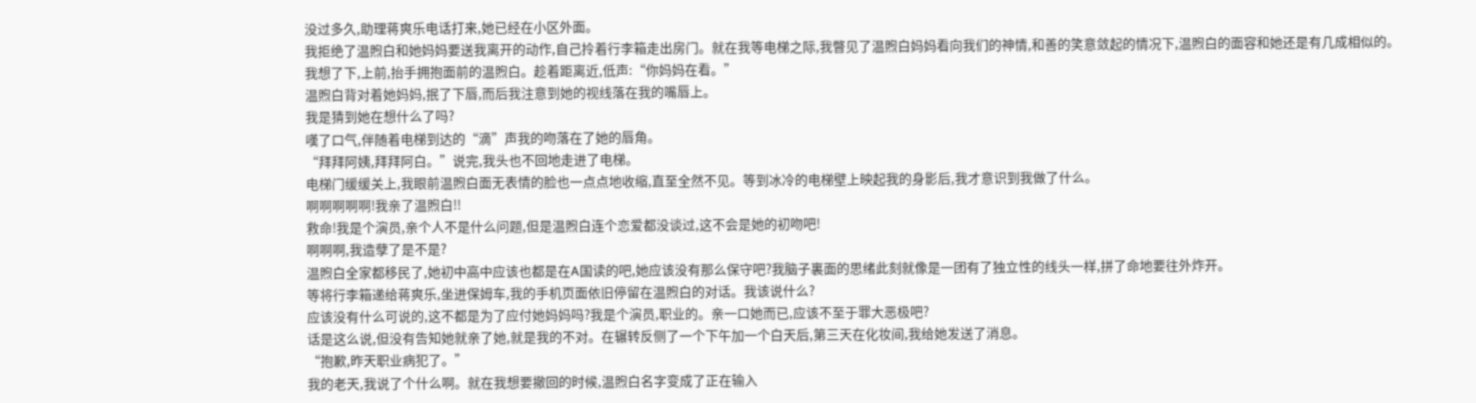没过多久,助理蒋爽乐电话打来,她已经在小区外面。
我拒绝了温煦白和她妈妈要送我离开的动作,自己拎着行李箱走出房门。就在我等电梯之际,我瞥见了温煦白妈妈看向我们的神情,和善的笑意敛起的情况下,温煦白的面容和她还是有几成相似的。
我想了下,上前,抬手拥抱面前的温煦白。趁着距离近,低声:“你妈妈在看。”
温煦白背对着她妈妈,抿了下唇,而后我注意到她的视线落在我的嘴唇上。
我是猜到她在想什么了吗?
嘆了口气,伴随着电梯到达的“滴”声我的吻落在了她的唇角。
“拜拜阿姨,拜拜阿白。”说完,我头也不回地走进了电梯。
电梯门缓缓关上,我眼前温煦白面无表情的脸也一点点地收缩,直至全然不见。等到冰冷的电梯壁上映起我的身影后,我才意识到我做了什么。
啊啊啊啊啊!我亲了温煦白!!
救命!我是个演员,亲个人不是什么问题,但是温煦白连个恋爱都没谈过,这不会是她的初吻吧!
啊啊啊,我造孽了是不是?
温煦白全家都移民了,她初中高中应该也都是在A国读的吧,她应该没有那么保守吧?我脑子裏面的思绪此刻就像是一团有了独立性的线头一样,拼了命地要往外炸开。
等将行李箱递给蒋爽乐,坐进保姆车,我的手机页面依旧停留在温煦白的对话。我该说什么?
应该没有什么可说的,这不都是为了应付她妈妈吗?我是个演员,职业的。亲一口她而已,应该不至于罪大恶极吧?
话是这么说,但没有告知她就亲了她,就是我的不对。在辗转反侧了一个下午加一个白天后,第三天在化妆间,我给她发送了消息。
“抱歉,昨天职业病犯了。”
我的老天,我说了个什么啊。就在我想要撤回的时候,温煦白名字变成了正在输入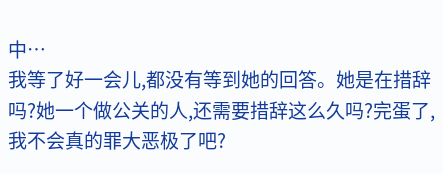中…
我等了好一会儿,都没有等到她的回答。她是在措辞吗?她一个做公关的人,还需要措辞这么久吗?完蛋了,我不会真的罪大恶极了吧?